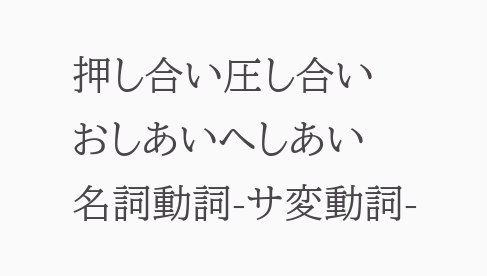押し合い圧し合い
おしあいへしあい
名詞動詞-サ変動詞-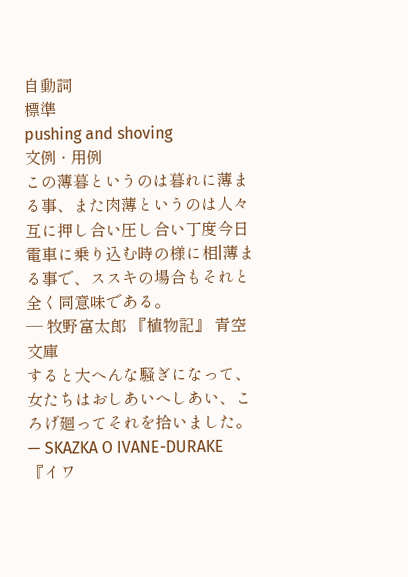自動詞
標準
pushing and shoving
文例 · 用例
この薄暮というのは暮れに薄まる事、また肉薄というのは人々互に押し合い圧し合い丁度今日電車に乗り込む時の様に相|薄まる事で、ススキの場合もそれと全く同意味である。
— 牧野富太郎 『植物記』 青空文庫
すると大へんな騒ぎになって、女たちはおしあいへしあい、ころげ廻ってそれを拾いました。
— SKAZKA O IVANE-DURAKE 『イワ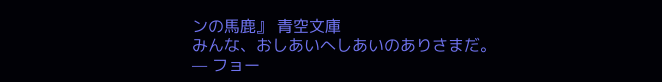ンの馬鹿』 青空文庫
みんな、おしあいへしあいのありさまだ。
— フョー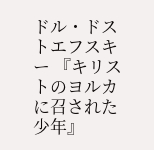ドル・ドストエフスキー 『キリストのヨルカに召された少年』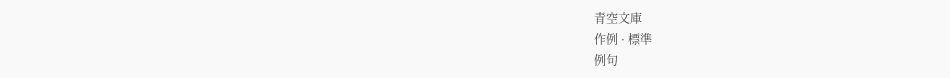青空文庫
作例 · 標準
例句